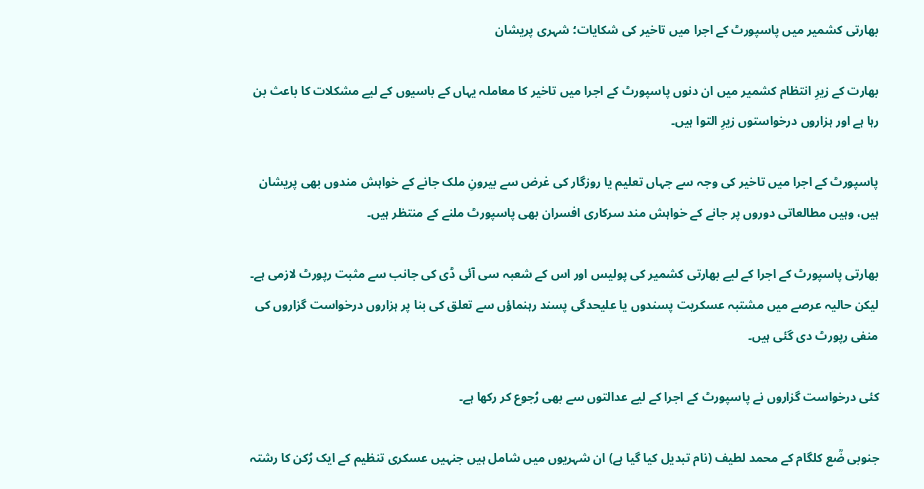بھارتی کشمیر میں پاسپورٹ کے اجرا میں تاخیر کی شکایات؛ شہری پریشان

بھارت کے زیرِ انتظام کشمیر میں ان دنوں پاسپورٹ کے اجرا میں تاخیر کا معاملہ یہاں کے باسیوں کے لیے مشکلات کا باعث بن رہا ہے اور ہزاروں درخواستوں زیرِ التوا ہیں۔

پاسپورٹ کے اجرا میں تاخیر کی وجہ سے جہاں تعلیم یا روزگار کی غرض سے بیرونِ ملک جانے کے خواہش مندوں بھی پریشان ہیں، وہیں مطالعاتی دوروں پر جانے کے خواہش مند سرکاری افسران بھی پاسپورٹ ملنے کے منتظر ہیں۔

بھارتی پاسپورٹ کے اجرا کے لیے بھارتی کشمیر کی پولیس اور اس کے شعبہ سی آئی ڈی کی جانب سے مثبت رپورٹ لازمی ہے۔ لیکن حالیہ عرصے میں مشتبہ عسکریت پسندوں یا علیحدگی پسند رہنماؤں سے تعلق کی بنا پر ہزاروں درخواست گزاروں کی منفی رپورٹ دی گئی ہیں۔

کئی درخواست گزاروں نے پاسپورٹ کے اجرا کے لیے عدالتوں سے بھی رُجوع کر رکھا ہے۔

جنوبی ضؒع کلگام کے محمد لطیف (نام تبدیل کیا گیا ہے) ان شہریوں میں شامل ہیں جنہیں عسکری تنظیم کے ایک رُکن کا رشتہ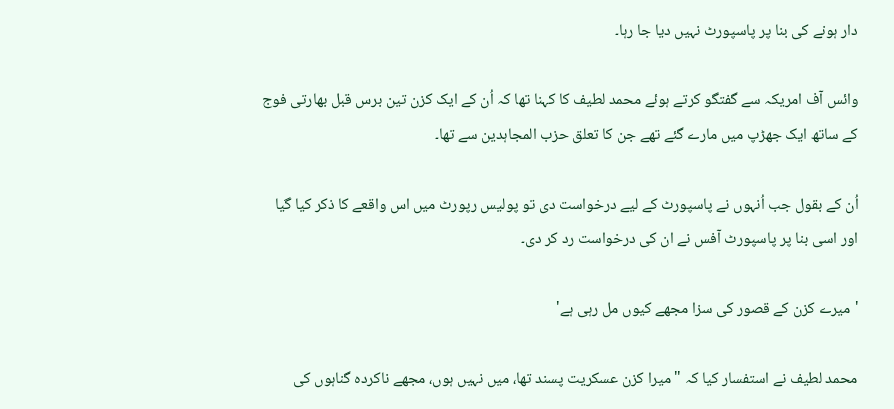دار ہونے کی بنا پر پاسپورٹ نہیں دیا جا رہا۔

وائس آف امریکہ سے گفتگو کرتے ہوئے محمد لطیف کا کہنا تھا کہ اُن کے ایک کزن تین برس قبل بھارتی فوج کے ساتھ ایک جھڑپ میں مارے گئے تھے جن کا تعلق حزب المجاہدین سے تھا۔

اُن کے بقول جب اُنہوں نے پاسپورٹ کے لیے درخواست دی تو پولیس رپورٹ میں اس واقعے کا ذکر کیا گیا اور اسی بنا پر پاسپورٹ آفس نے ان کی درخواست رد کر دی۔

'میرے کزن کے قصور کی سزا مجھے کیوں مل رہی ہے'

محمد لطیف نے استفسار کیا کہ "میرا کزن عسکریت پسند تھا، میں نہیں ہوں، مجھے ناکردہ گناہوں کی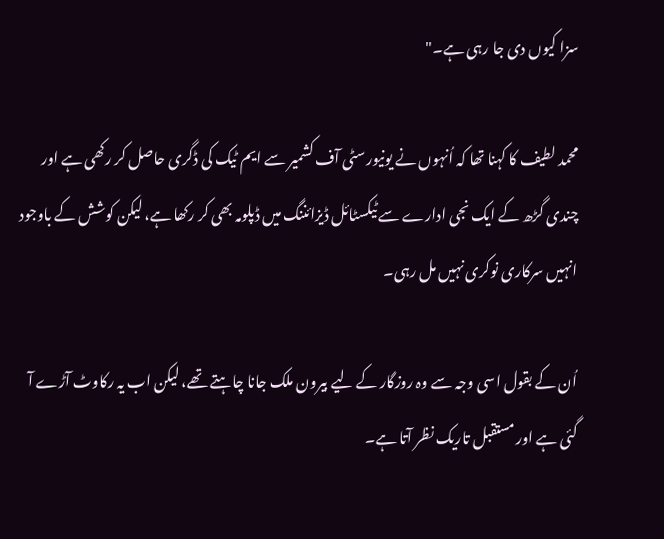سزا کیوں دی جا رہی ہے۔"

محمد لطیف کا کہنا تھا کہ اُنہوں نے یونیورسٹی آف کشمیر سے ایم ٹیک کی ڈگری حاصل کر رکھی ہے اور چندی گڑھ کے ایک نجی ادارے سے ٹیکسٹائل ڈیزائننگ میں ڈپلومہ بھی کر رکھا ہے، لیکن کوشش کے باوجود انہیں سرکاری نوکری نہیں مل رہی۔

اُن کے بقول اسی وجہ سے وہ روزگار کے لیے بیرون ملک جانا چاہتے تھے، لیکن اب یہ رکاوٹ آڑے آ گئی ہے اور مستقبل تاریک نظر آتا ہے۔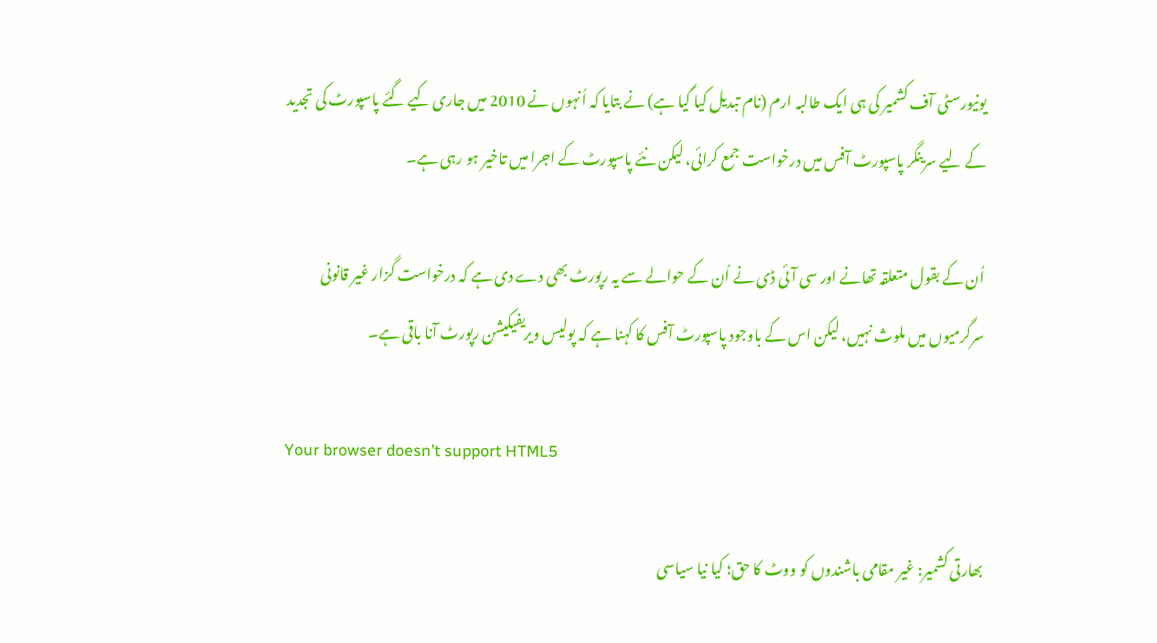یونیورسٹی آف کشمیر کی ہی ایک طالبہ ارم (نام تبدیل کیا گیا ہے) نے بتایا کہ اُنہوں نے 2010 میں جاری کیے گئے پاسپورٹ کی تجدید کے لیے سرینگر پاسپورٹ آفس میں درخواست جمع کرائی، لیکن نئے پاسپورٹ کے اجرا میں تاخیر ہو رہی ہے۔

اُن کے بقول متعلقہ تھانے اور سی آئی ڈی نے اُن کے حوالے سے یہ رپورٹ بھی دے دی ہے کہ درخواست گزار غیر قانونی سرگرمیوں میں ملوث نہیں، لیکن اس کے باوجود پاسپورٹ آفس کا کہنا ہے کہ پولیس ویریفیکیشن رپورٹ آنا باقی ہے۔

Your browser doesn’t support HTML5

بھارتی کشمیر: غیر مقامی باشندوں کو ووٹ کا حق؛ کیا نیا سیاسی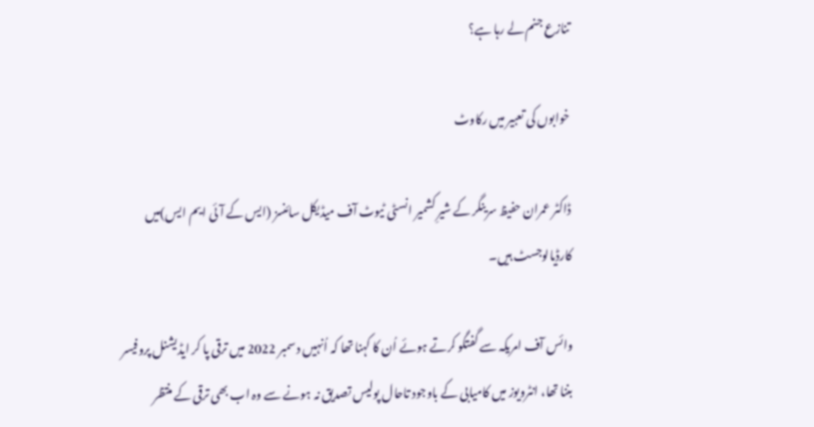تنازع جنم لے رہا ہے؟

خوابوں کی تعبیر میں رکاوٹ

ڈاکٹر عمران حفیظ سرینگر کے شیرِ کشمیر انسٹی ٹیوٹ آف میڈیکل سائنسز (ایس کے آئی ایم ایس)میں کارڈیالوجسٹ ہیں۔

وائس آف امریکہ سے گفتگو کرتے ہوئے اُن کا کہنا تھا کہ اُنہیں دسمبر 2022 میں ترقی پا کر ایڈیشنل پروفیسر بننا تھا، انٹرویوز میں کامیابی کے باوجود تاحال پولیس تصدیق نہ ہونے سے وہ اب بھی ترقی کے منتظر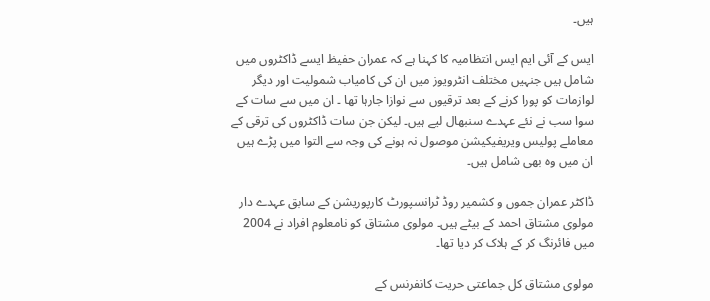ہیں۔

ایس کے آئی ایم ایس انتظامیہ کا کہنا ہے کہ عمران حفیظ ایسے ڈاکٹروں میں شامل ہیں جنہیں مختلف انٹرویوز میں ان کی کامیاب شمولیت اور دیگر لوازمات کو پورا کرنے کے بعد ترقیوں سے نوازا جارہا تھا ۔ ان میں سے سات کے سوا سب نے نئے عہدے سنبھال لیے ہیں۔ لیکن جن سات ڈاکٹروں کی ترقی کے معاملے پولیس ویریفیکیشن موصول نہ ہونے کی وجہ سے التوا میں پڑے ہیں ان میں وہ بھی شامل ہیں۔

ڈاکٹر عمران جموں و کشمیر روڈ ٹرانسپورٹ کارپوریشن کے سابق عہدے دار مولوی مشتاق احمد کے بیٹے ہیں۔ مولوی مشتاق کو نامعلوم افراد نے 2004 میں فائرنگ کر کے ہلاک کر دیا تھا۔

مولوی مشتاق کل جماعتی حریت کانفرنس کے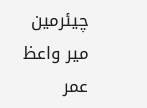چیئرمین میر واعظ عمر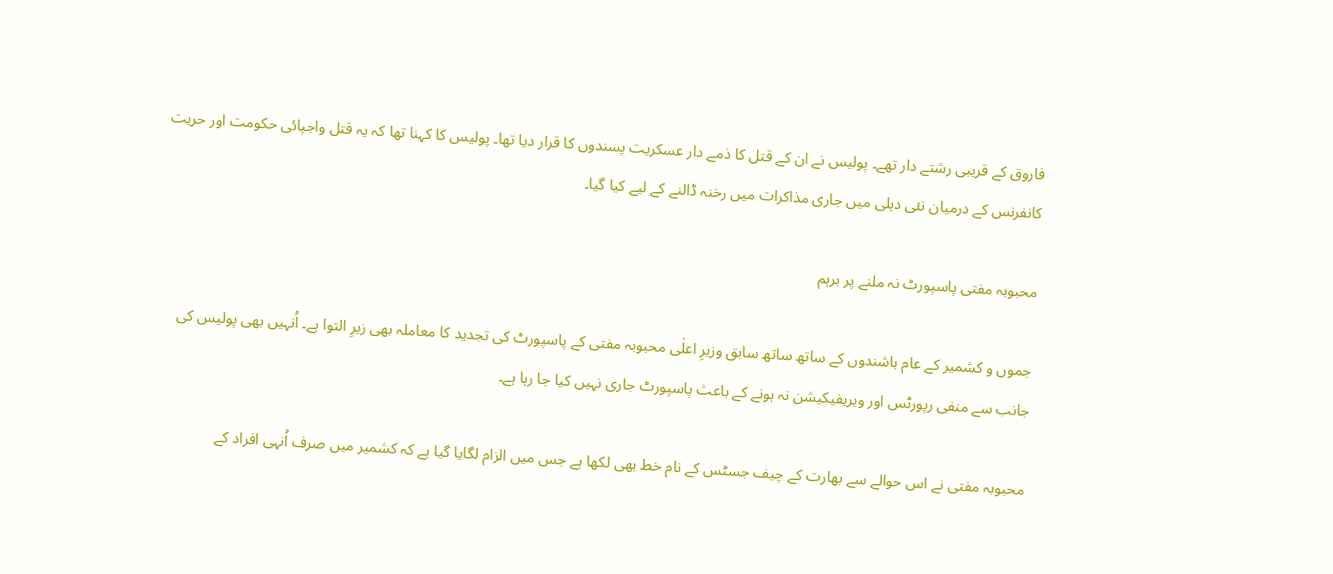فاروق کے قریبی رشتے دار تھے۔ پولیس نے ان کے قتل کا ذمے دار عسکریت پسندوں کا قرار دیا تھا۔ پولیس کا کہنا تھا کہ یہ قتل واجپائی حکومت اور حریت کانفرنس کے درمیان نئی دہلی میں جاری مذاکرات میں رخنہ ڈالنے کے لیے کیا گیا۔

محبوبہ مفتی پاسپورٹ نہ ملنے پر برہم

جموں و کشمیر کے عام باشندوں کے ساتھ ساتھ سابق وزیرِ اعلٰی محبوبہ مفتی کے پاسپورٹ کی تجدید کا معاملہ بھی زیرِ التوا ہے۔ اُنہیں بھی پولیس کی جانب سے منفی رپورٹس اور ویریفیکیشن نہ ہونے کے باعث پاسپورٹ جاری نہیں کیا جا رہا ہے۔

محبوبہ مفتی نے اس حوالے سے بھارت کے چیف جسٹس کے نام خط بھی لکھا ہے جس میں الزام لگایا گیا ہے کہ کشمیر میں صرف اُنہی افراد کے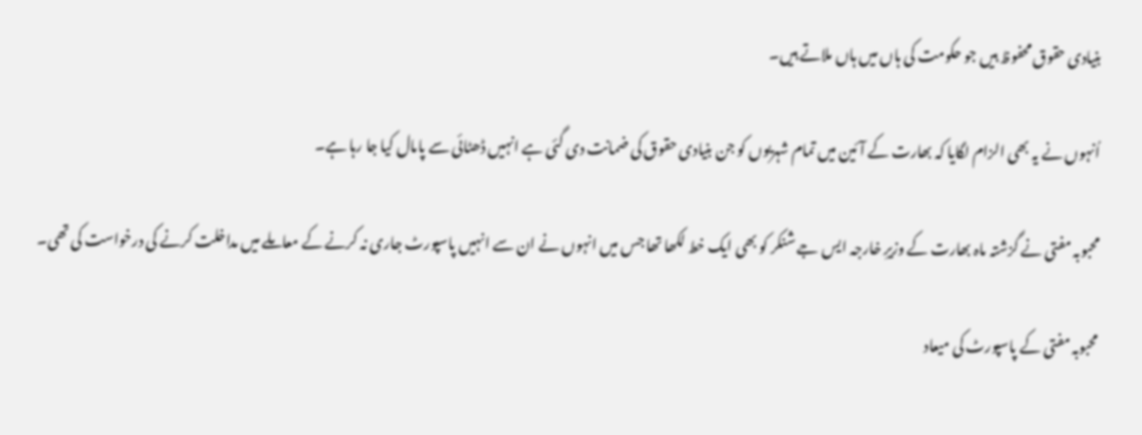بنیادی حقوق محفوظ ہیں جو حکومت کی ہاں میں ہاں ملاتے ہیں۔

اُنہوں نے یہ بھی الزام لگایا کہ بھارت کے آئین میں تمام شہریوں کو جن بنیادی حقوق کی ضمانت دی گئی ہے انہیں ڈھٹائی سے پامال کیا جا رہا ہے۔

محبوبہ مفتی نے گزشتہ ماہ بھارت کے وزیرِ خارجہ ایس جے شنکر کو بھی ایک خط لکھا تھا جس میں انہوں نے ان سے انہیں پاسپورٹ جاری نہ کرنے کے معاملے میں مداخلت کرنے کی درخواست کی تھی۔

محبوبہ مفتی کے پاسپورٹ کی میعاد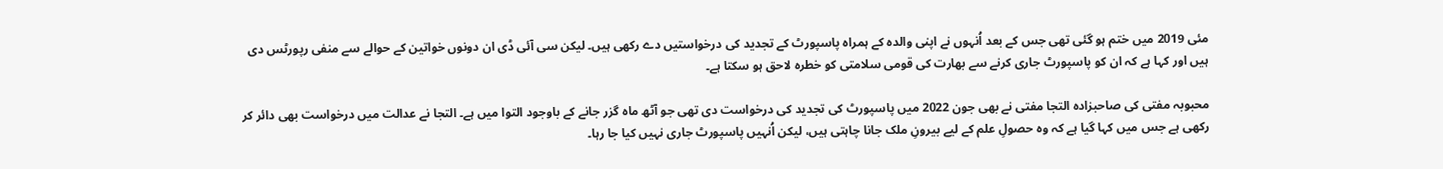مئی 2019 میں ختم ہو گئی تھی جس کے بعد اُنہوں نے اپنی والدہ کے ہمراہ پاسپورٹ کے تجدید کی درخواستیں دے رکھی ہیں۔ لیکن سی آئی ڈی ان دونوں خواتین کے حوالے سے منفی رپورٹس دی ہیں اور کہا ہے کہ ان کو پاسپورٹ جاری کرنے سے بھارت کی قومی سلامتی کو خطرہ لاحق ہو سکتا ہے۔

محبوبہ مفتی کی صاحبزادہ التجا مفتی نے بھی جون 2022 میں پاسپورٹ کی تجدید کی درخواست دی تھی جو آٹھ ماہ گزر جانے کے باوجود التوا میں ہے۔ التجا نے عدالت میں درخواست بھی دائر کر رکھی ہے جس میں کہا گیا ہے کہ وہ حصولِ علم کے لیے بیرونِ ملک جانا چاہتی ہیں، لیکن اُنہیں پاسپورٹ جاری نہیں کیا جا رہا۔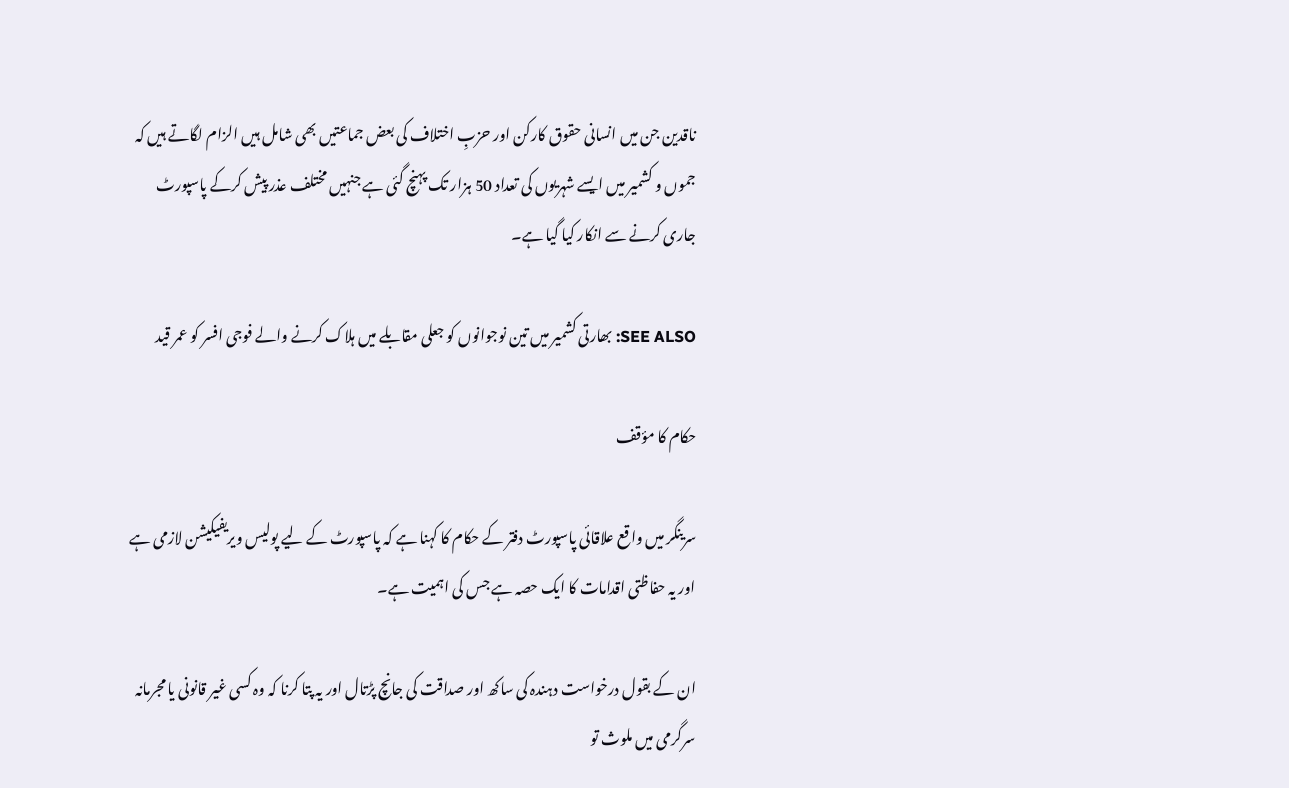ناقدین جن میں انسانی حقوق کارکن اور حزبِ اختلاف کی بعض جماعتیں بھی شامل ہیں الزام لگاتے ہیں کہ جموں و کشمیر میں ایسے شہریوں کی تعداد 50 ہزار تک پہنچ گئی ہے جنہیں مختلف عذر پیش کرکے پاسپورٹ جاری کرنے سے انکار کیا گیا ہے۔

SEE ALSO: بھارتی کشمیر میں تین نوجوانوں کو جعلی مقابلے میں ہلاک کرنے والے فوجی افسر کو عمر قید

حکام کا مؤقف

سرینگر میں واقع علاقائی پاسپورٹ دفتر کے حکام کا کہنا ہے کہ پاسپورٹ کے لیے پولیس ویریفیکیشن لازمی ہے اور یہ حفاظتی اقدامات کا ایک حصہ ہے جس کی اہمیت ہے۔

ان کے بقول درخواست دہندہ کی ساکھ اور صداقت کی جانچ پڑتال اور یہ پتا کرنا کہ وہ کسی غیر قانونی یا مجرمانہ سرگرمی میں ملوث تو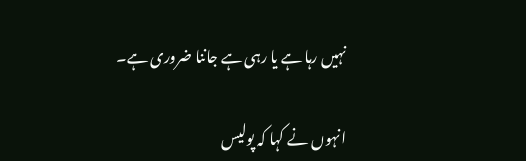نہیں رہا ہے یا رہی ہے جاننا ضروری ہے۔

انہوں نے کہا کہ پولیس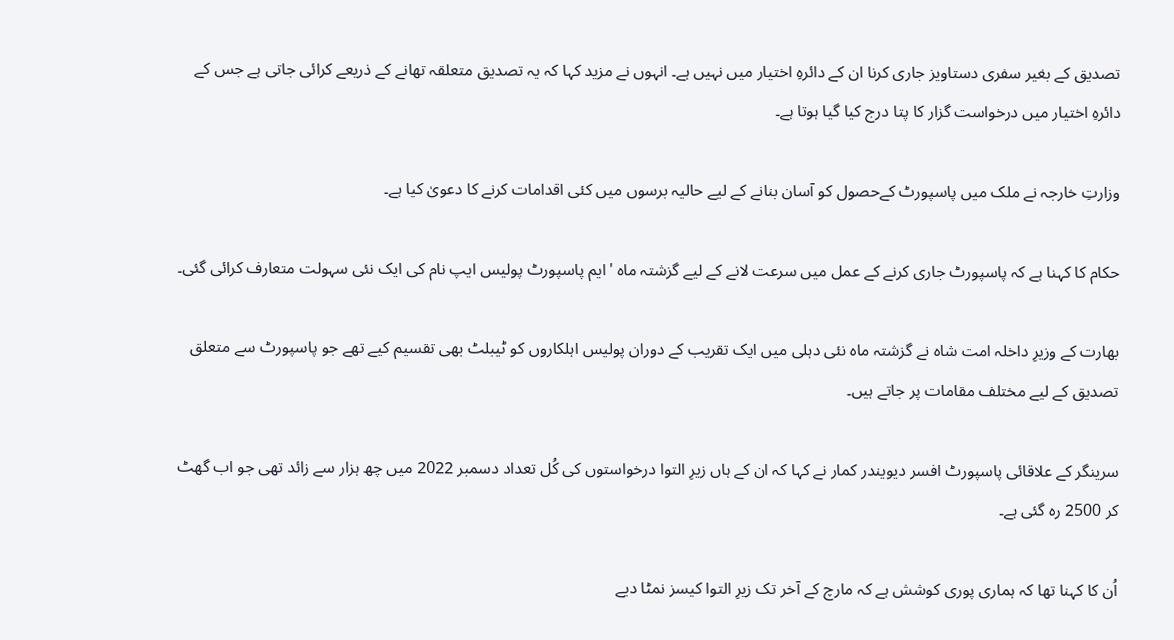تصدیق کے بغیر سفری دستاویز جاری کرنا ان کے دائرہِ اختیار میں نہیں ہے۔ انہوں نے مزید کہا کہ یہ تصدیق متعلقہ تھانے کے ذریعے کرائی جاتی ہے جس کے دائرہِ اختیار میں درخواست گزار کا پتا درج کیا گیا ہوتا ہے۔

وزارتِ خارجہ نے ملک میں پاسپورٹ کےحصول کو آسان بنانے کے لیے حالیہ برسوں میں کئی اقدامات کرنے کا دعویٰ کیا ہے۔

حکام کا کہنا ہے کہ پاسپورٹ جاری کرنے کے عمل میں سرعت لانے کے لیے گزشتہ ماہ 'ایم پاسپورٹ پولیس ایپ نام کی ایک نئی سہولت متعارف کرائی گئی۔

بھارت کے وزیرِ داخلہ امت شاہ نے گزشتہ ماہ نئی دہلی میں ایک تقریب کے دوران پولیس اہلکاروں کو ٹیبلٹ بھی تقسیم کیے تھے جو پاسپورٹ سے متعلق تصدیق کے لیے مختلف مقامات پر جاتے ہیں۔

سرینگر کے علاقائی پاسپورٹ افسر دیویندر کمار نے کہا کہ ان کے ہاں زیرِ التوا درخواستوں کی کُل تعداد دسمبر 2022 میں چھ ہزار سے زائد تھی جو اب گھٹ کر 2500 رہ گئی ہے۔

اُن کا کہنا تھا کہ ہماری پوری کوشش ہے کہ مارچ کے آخر تک زیرِ التوا کیسز نمٹا دیے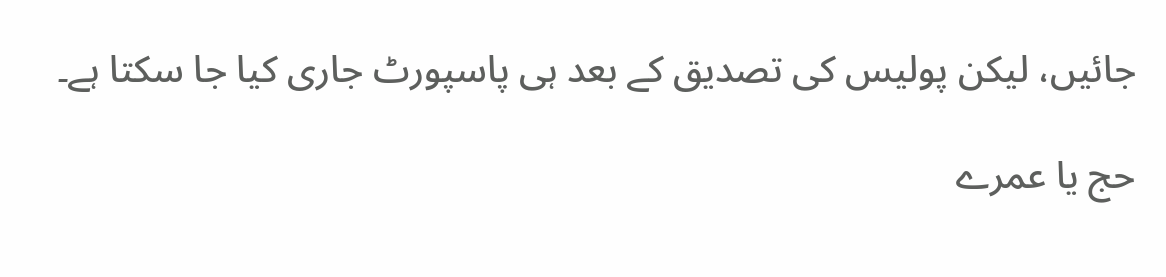جائیں، لیکن پولیس کی تصدیق کے بعد ہی پاسپورٹ جاری کیا جا سکتا ہے۔

حج یا عمرے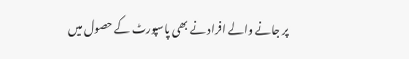پر جانے والے افراد نے بھی پاسپورٹ کے حصول میں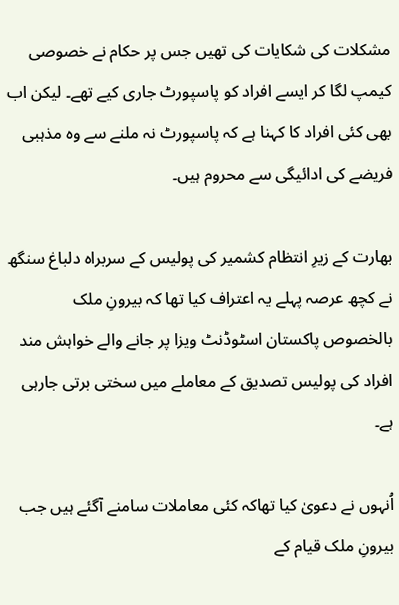مشکلات کی شکایات کی تھیں جس پر حکام نے خصوصی کیمپ لگا کر ایسے افراد کو پاسپورٹ جاری کیے تھے۔ لیکن اب بھی کئی افراد کا کہنا ہے کہ پاسپورٹ نہ ملنے سے وہ مذہبی فریضے کی ادائیگی سے محروم ہیں۔

بھارت کے زیرِ انتظام کشمیر کی پولیس کے سربراہ دلباغ سنگھ نے کچھ عرصہ پہلے یہ اعتراف کیا تھا کہ بیرونِ ملک بالخصوص پاکستان اسٹوڈنٹ ویزا پر جانے والے خواہش مند افراد کی پولیس تصدیق کے معاملے میں سختی برتی جارہی ہے۔

اُنہوں نے دعویٰ کیا تھاکہ کئی معاملات سامنے آگئے ہیں جب بیرونِ ملک قیام کے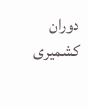دوران کشمیری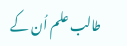طالب علم اُن کے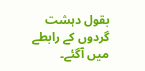بقول دہشت گردوں کے رابطے میں آگئے۔